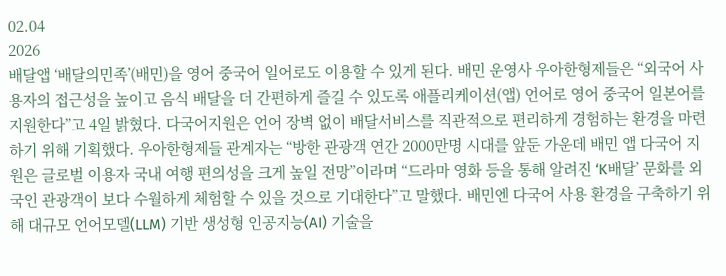02.04
2026
배달앱 ‘배달의민족’(배민)을 영어 중국어 일어로도 이용할 수 있게 된다. 배민 운영사 우아한형제들은 “외국어 사용자의 접근성을 높이고 음식 배달을 더 간편하게 즐길 수 있도록 애플리케이션(앱) 언어로 영어 중국어 일본어를 지원한다”고 4일 밝혔다. 다국어지원은 언어 장벽 없이 배달서비스를 직관적으로 편리하게 경험하는 환경을 마련하기 위해 기획했다. 우아한형제들 관계자는 “방한 관광객 연간 2000만명 시대를 앞둔 가운데 배민 앱 다국어 지원은 글로벌 이용자 국내 여행 편의성을 크게 높일 전망”이라며 “드라마 영화 등을 통해 알려진 ‘K배달’ 문화를 외국인 관광객이 보다 수월하게 체험할 수 있을 것으로 기대한다”고 말했다. 배민엔 다국어 사용 환경을 구축하기 위해 대규모 언어모델(LLM) 기반 생성형 인공지능(AI) 기술을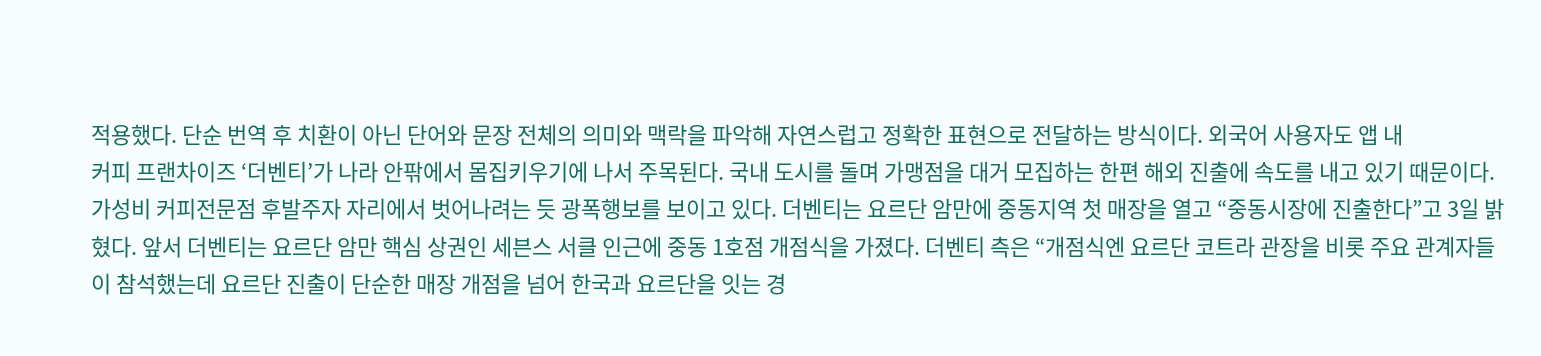적용했다. 단순 번역 후 치환이 아닌 단어와 문장 전체의 의미와 맥락을 파악해 자연스럽고 정확한 표현으로 전달하는 방식이다. 외국어 사용자도 앱 내
커피 프랜차이즈 ‘더벤티’가 나라 안팎에서 몸집키우기에 나서 주목된다. 국내 도시를 돌며 가맹점을 대거 모집하는 한편 해외 진출에 속도를 내고 있기 때문이다. 가성비 커피전문점 후발주자 자리에서 벗어나려는 듯 광폭행보를 보이고 있다. 더벤티는 요르단 암만에 중동지역 첫 매장을 열고 “중동시장에 진출한다”고 3일 밝혔다. 앞서 더벤티는 요르단 암만 핵심 상권인 세븐스 서클 인근에 중동 1호점 개점식을 가졌다. 더벤티 측은 “개점식엔 요르단 코트라 관장을 비롯 주요 관계자들이 참석했는데 요르단 진출이 단순한 매장 개점을 넘어 한국과 요르단을 잇는 경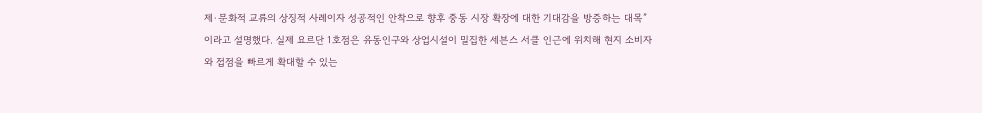제·문화적 교류의 상징적 사례이자 성공적인 안착으로 향후 중동 시장 확장에 대한 기대감을 방증하는 대목”이라고 설명했다. 실제 요르단 1호점은 유동인구와 상업시설이 밀집한 세븐스 서클 인근에 위치해 현지 소비자와 접점을 빠르게 확대할 수 있는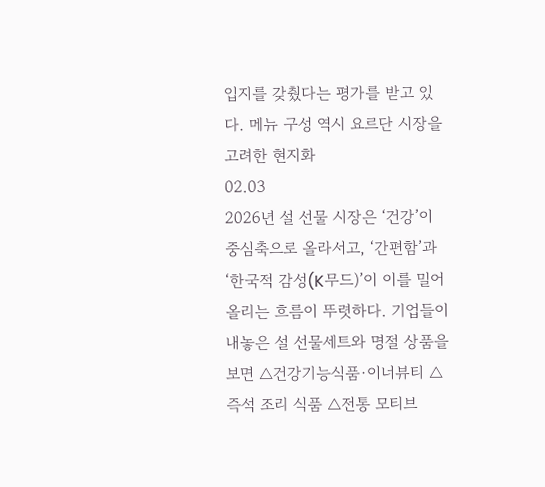입지를 갖췄다는 평가를 받고 있다. 메뉴 구성 역시 요르단 시장을 고려한 현지화
02.03
2026년 설 선물 시장은 ‘건강’이 중심축으로 올라서고, ‘간편함’과 ‘한국적 감성(K무드)’이 이를 밀어 올리는 흐름이 뚜렷하다. 기업들이 내놓은 설 선물세트와 명절 상품을 보면 △건강기능식품·이너뷰티 △즉석 조리 식품 △전통 모티브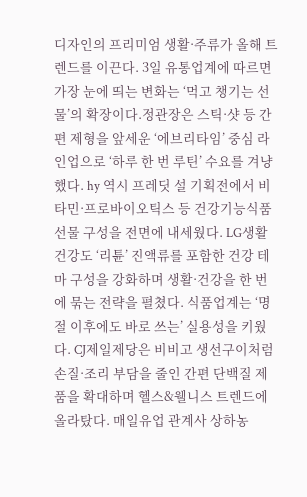디자인의 프리미엄 생활·주류가 올해 트렌드를 이끈다. 3일 유통업계에 따르면 가장 눈에 띄는 변화는 ‘먹고 챙기는 선물’의 확장이다.정관장은 스틱·샷 등 간편 제형을 앞세운 ‘에브리타임’ 중심 라인업으로 ‘하루 한 번 루틴’ 수요를 겨냥했다. hy 역시 프레딧 설 기획전에서 비타민·프로바이오틱스 등 건강기능식품 선물 구성을 전면에 내세웠다. LG생활건강도 ‘리튠’ 진액류를 포함한 건강 테마 구성을 강화하며 생활·건강을 한 번에 묶는 전략을 펼쳤다. 식품업계는 ‘명절 이후에도 바로 쓰는’ 실용성을 키웠다. CJ제일제당은 비비고 생선구이처럼 손질·조리 부담을 줄인 간편 단백질 제품을 확대하며 헬스&웰니스 트렌드에 올라탔다. 매일유업 관계사 상하농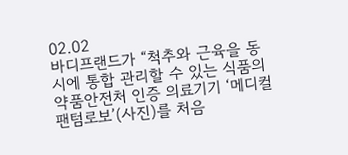02.02
바디프랜드가 “척추와 근육을 동시에 통합 관리할 수 있는 식품의약품안전처 인증 의료기기 ‘메디컬팬텀로보’(사진)를 처음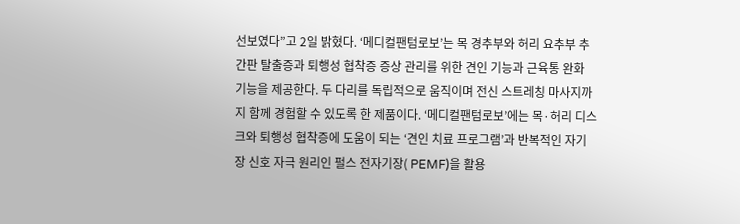선보였다”고 2일 밝혔다. ‘메디컬팬텀로보’는 목 경추부와 허리 요추부 추간판 탈출증과 퇴행성 협착증 증상 관리를 위한 견인 기능과 근육통 완화 기능을 제공한다. 두 다리를 독립적으로 움직이며 전신 스트레칭 마사지까지 함께 경험할 수 있도록 한 제품이다. ‘메디컬팬텀로보’에는 목·허리 디스크와 퇴행성 협착증에 도움이 되는 ‘견인 치료 프로그램’과 반복적인 자기장 신호 자극 원리인 펄스 전자기장( PEMF)을 활용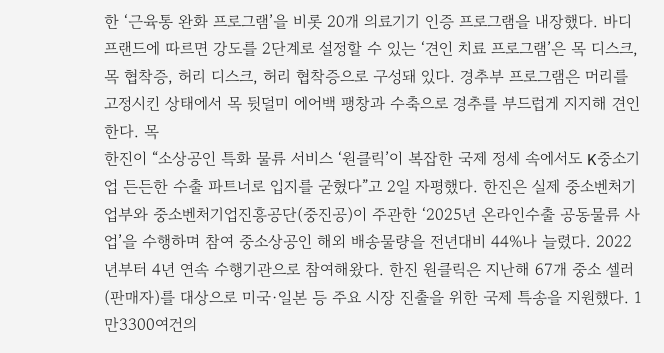한 ‘근육통 완화 프로그램’을 비롯 20개 의료기기 인증 프로그램을 내장했다. 바디프랜드에 따르면 강도를 2단계로 설정할 수 있는 ‘견인 치료 프로그램’은 목 디스크, 목 협착증, 허리 디스크, 허리 협착증으로 구성돼 있다. 경추부 프로그램은 머리를 고정시킨 상태에서 목 뒷덜미 에어백 팽창과 수축으로 경추를 부드럽게 지지해 견인한다. 목
한진이 “소상공인 특화 물류 서비스 ‘원클릭’이 복잡한 국제 정세 속에서도 K중소기업 든든한 수출 파트너로 입지를 굳혔다”고 2일 자평했다. 한진은 실제 중소벤처기업부와 중소벤처기업진흥공단(중진공)이 주관한 ‘2025년 온라인수출 공동물류 사업’을 수행하며 참여 중소상공인 해외 배송물량을 전년대비 44%나 늘렸다. 2022년부터 4년 연속 수행기관으로 참여해왔다. 한진 원클릭은 지난해 67개 중소 셀러(판매자)를 대상으로 미국·일본 등 주요 시장 진출을 위한 국제 특송을 지원했다. 1만3300여건의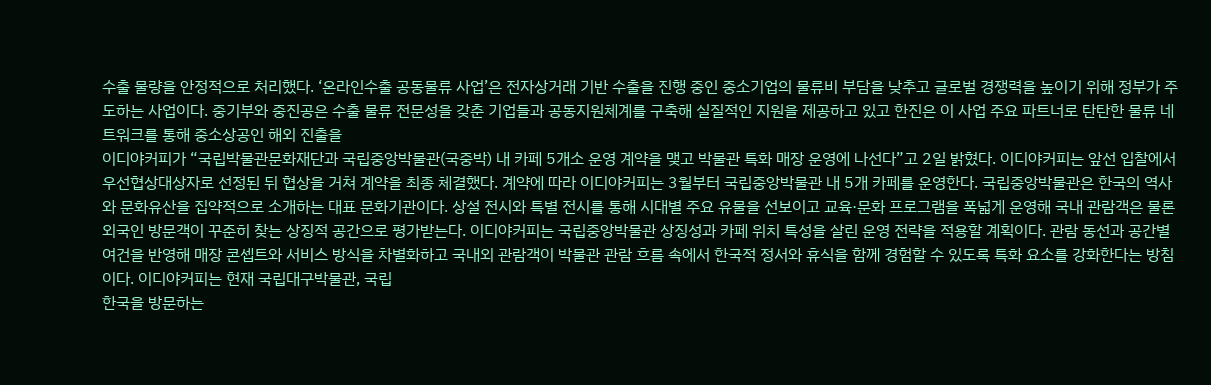수출 물량을 안정적으로 처리했다. ‘온라인수출 공동물류 사업’은 전자상거래 기반 수출을 진행 중인 중소기업의 물류비 부담을 낮추고 글로벌 경쟁력을 높이기 위해 정부가 주도하는 사업이다. 중기부와 중진공은 수출 물류 전문성을 갖춘 기업들과 공동지원체계를 구축해 실질적인 지원을 제공하고 있고 한진은 이 사업 주요 파트너로 탄탄한 물류 네트워크를 통해 중소상공인 해외 진출을
이디야커피가 “국립박물관문화재단과 국립중앙박물관(국중박) 내 카페 5개소 운영 계약을 맺고 박물관 특화 매장 운영에 나선다”고 2일 밝혔다. 이디야커피는 앞선 입찰에서 우선협상대상자로 선정된 뒤 협상을 거쳐 계약을 최종 체결했다. 계약에 따라 이디야커피는 3월부터 국립중앙박물관 내 5개 카페를 운영한다. 국립중앙박물관은 한국의 역사와 문화유산을 집약적으로 소개하는 대표 문화기관이다. 상설 전시와 특별 전시를 통해 시대별 주요 유물을 선보이고 교육·문화 프로그램을 폭넓게 운영해 국내 관람객은 물론 외국인 방문객이 꾸준히 찾는 상징적 공간으로 평가받는다. 이디야커피는 국립중앙박물관 상징성과 카페 위치 특성을 살린 운영 전략을 적용할 계획이다. 관람 동선과 공간별 여건을 반영해 매장 콘셉트와 서비스 방식을 차별화하고 국내외 관람객이 박물관 관람 흐름 속에서 한국적 정서와 휴식을 함께 경험할 수 있도록 특화 요소를 강화한다는 방침이다. 이디야커피는 현재 국립대구박물관, 국립
한국을 방문하는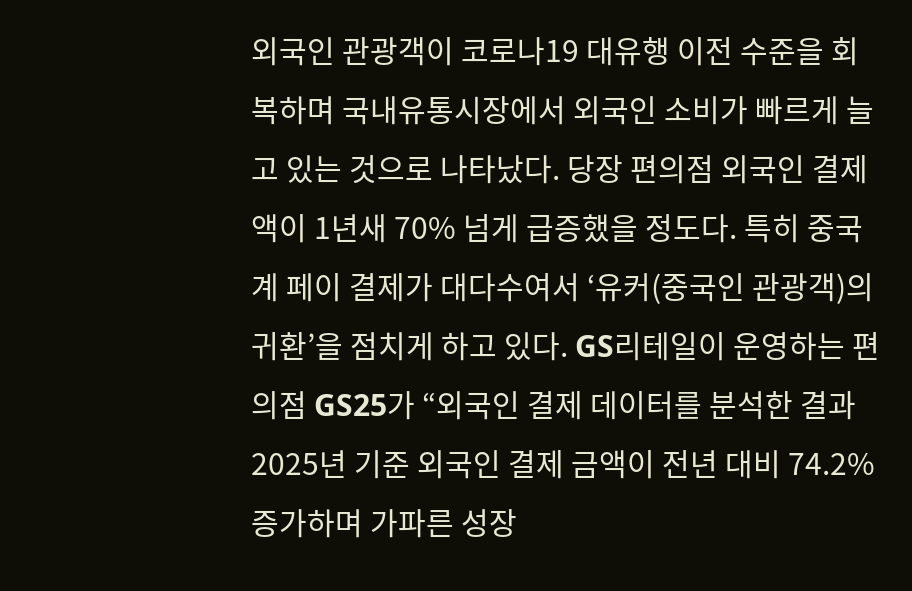외국인 관광객이 코로나19 대유행 이전 수준을 회복하며 국내유통시장에서 외국인 소비가 빠르게 늘고 있는 것으로 나타났다. 당장 편의점 외국인 결제액이 1년새 70% 넘게 급증했을 정도다. 특히 중국계 페이 결제가 대다수여서 ‘유커(중국인 관광객)의 귀환’을 점치게 하고 있다. GS리테일이 운영하는 편의점 GS25가 “외국인 결제 데이터를 분석한 결과 2025년 기준 외국인 결제 금액이 전년 대비 74.2% 증가하며 가파른 성장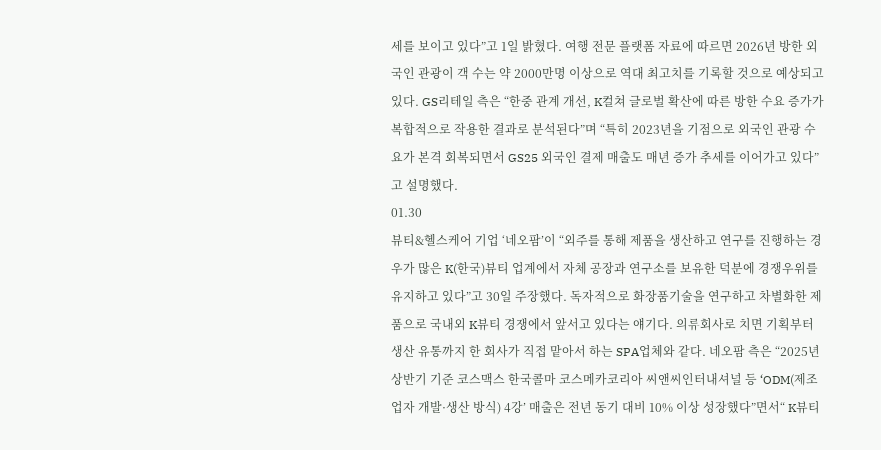세를 보이고 있다”고 1일 밝혔다. 여행 전문 플랫폼 자료에 따르면 2026년 방한 외국인 관광이 객 수는 약 2000만명 이상으로 역대 최고치를 기록할 것으로 예상되고 있다. GS리테일 측은 “한중 관계 개선, K컬쳐 글로벌 확산에 따른 방한 수요 증가가 복합적으로 작용한 결과로 분석된다”며 “특히 2023년을 기점으로 외국인 관광 수요가 본격 회복되면서 GS25 외국인 결제 매출도 매년 증가 추세를 이어가고 있다”고 설명했다.
01.30
뷰티&헬스케어 기업 ‘네오팜’이 “외주를 통해 제품을 생산하고 연구를 진행하는 경우가 많은 K(한국)뷰티 업계에서 자체 공장과 연구소를 보유한 덕분에 경쟁우위를 유지하고 있다”고 30일 주장했다. 독자적으로 화장품기술을 연구하고 차별화한 제품으로 국내외 K뷰티 경쟁에서 앞서고 있다는 얘기다. 의류회사로 치면 기획부터 생산 유통까지 한 회사가 직접 맡아서 하는 SPA업체와 같다. 네오팜 측은 “2025년 상반기 기준 코스맥스 한국콜마 코스메카코리아 씨앤씨인터내셔널 등 ‘ODM(제조업자 개발·생산 방식) 4강’ 매출은 전년 동기 대비 10% 이상 성장했다”면서“ K뷰티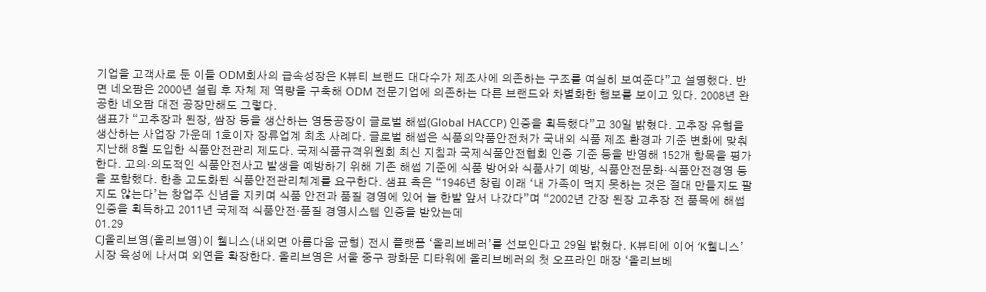기업을 고객사로 둔 이들 ODM회사의 급속성장은 K뷰티 브랜드 대다수가 제조사에 의존하는 구조를 여실히 보여준다”고 설명했다. 반면 네오팜은 2000년 설립 후 자체 제 역량을 구축해 ODM 전문기업에 의존하는 다른 브랜드와 차별화한 행보를 보이고 있다. 2008년 완공한 네오팜 대전 공장만해도 그렇다.
샘표가 “고추장과 된장, 쌈장 등을 생산하는 영동공장이 글로벌 해썹(Global HACCP) 인증을 획득했다”고 30일 밝혔다. 고추장 유형을 생산하는 사업장 가운데 1호이자 장류업계 최초 사례다. 글로벌 해썹은 식품의약품안전처가 국내외 식품 제조 환경과 기준 변화에 맞춰 지난해 8월 도입한 식품안전관리 제도다. 국제식품규격위원회 최신 지침과 국제식품안전협회 인증 기준 등을 반영해 152개 항목을 평가한다. 고의·의도적인 식품안전사고 발생을 예방하기 위해 기존 해썹 기준에 식품 방어와 식품사기 예방, 식품안전문화·식품안전경영 등을 포함했다. 한층 고도화된 식품안전관리체계를 요구한다. 샘표 측은 “1946년 창립 이래 ‘내 가족이 먹지 못하는 것은 절대 만들지도 팔지도 않는다’는 창업주 신념을 지키며 식품 안전과 품질 경영에 있어 늘 한발 앞서 나갔다”며 “2002년 간장 된장 고추장 전 품목에 해썹 인증을 획득하고 2011년 국제적 식품안전·품질 경영시스템 인증을 받았는데
01.29
CJ올리브영(올리브영)이 웰니스(내외면 아름다움 균형) 전시 플랫폼 ‘올리브베러’를 선보인다고 29일 밝혔다. K뷰티에 이어 ‘K웰니스’시장 육성에 나서며 외연을 확장한다. 올리브영은 서울 중구 광화문 디타워에 올리브베러의 첫 오프라인 매장 ‘올리브베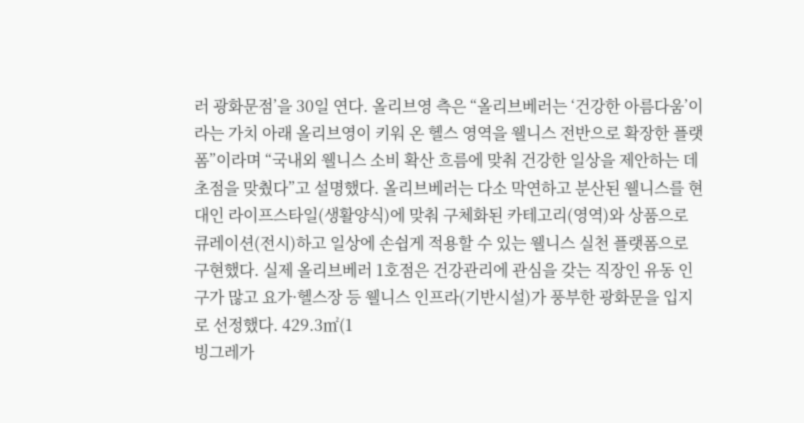러 광화문점’을 30일 연다. 올리브영 측은 “올리브베러는 ‘건강한 아름다움’이라는 가치 아래 올리브영이 키워 온 헬스 영역을 웰니스 전반으로 확장한 플랫폼”이라며 “국내외 웰니스 소비 확산 흐름에 맞춰 건강한 일상을 제안하는 데 초점을 맞췄다”고 설명했다. 올리브베러는 다소 막연하고 분산된 웰니스를 현대인 라이프스타일(생활양식)에 맞춰 구체화된 카테고리(영역)와 상품으로 큐레이션(전시)하고 일상에 손쉽게 적용할 수 있는 웰니스 실천 플랫폼으로 구현했다. 실제 올리브베러 1호점은 건강관리에 관심을 갖는 직장인 유동 인구가 많고 요가·헬스장 등 웰니스 인프라(기반시설)가 풍부한 광화문을 입지로 선정했다. 429.3㎡(1
빙그레가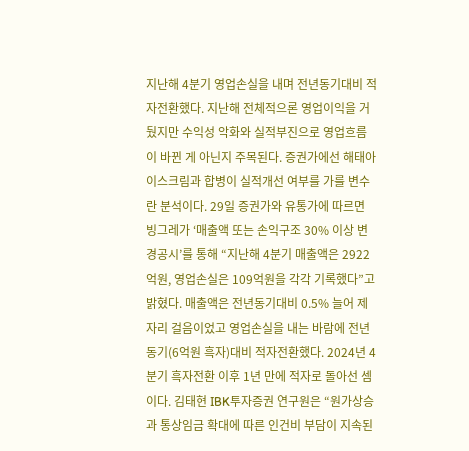지난해 4분기 영업손실을 내며 전년동기대비 적자전환했다. 지난해 전체적으론 영업이익을 거뒀지만 수익성 악화와 실적부진으로 영업흐름이 바뀐 게 아닌지 주목된다. 증권가에선 해태아이스크림과 합병이 실적개선 여부를 가를 변수란 분석이다. 29일 증권가와 유통가에 따르면 빙그레가 ‘매출액 또는 손익구조 30% 이상 변경공시’를 통해 “지난해 4분기 매출액은 2922억원, 영업손실은 109억원을 각각 기록했다”고 밝혔다. 매출액은 전년동기대비 0.5% 늘어 제자리 걸음이었고 영업손실을 내는 바람에 전년동기(6억원 흑자)대비 적자전환했다. 2024년 4분기 흑자전환 이후 1년 만에 적자로 돌아선 셈이다. 김태현 IBK투자증권 연구원은 “원가상승과 통상임금 확대에 따른 인건비 부담이 지속된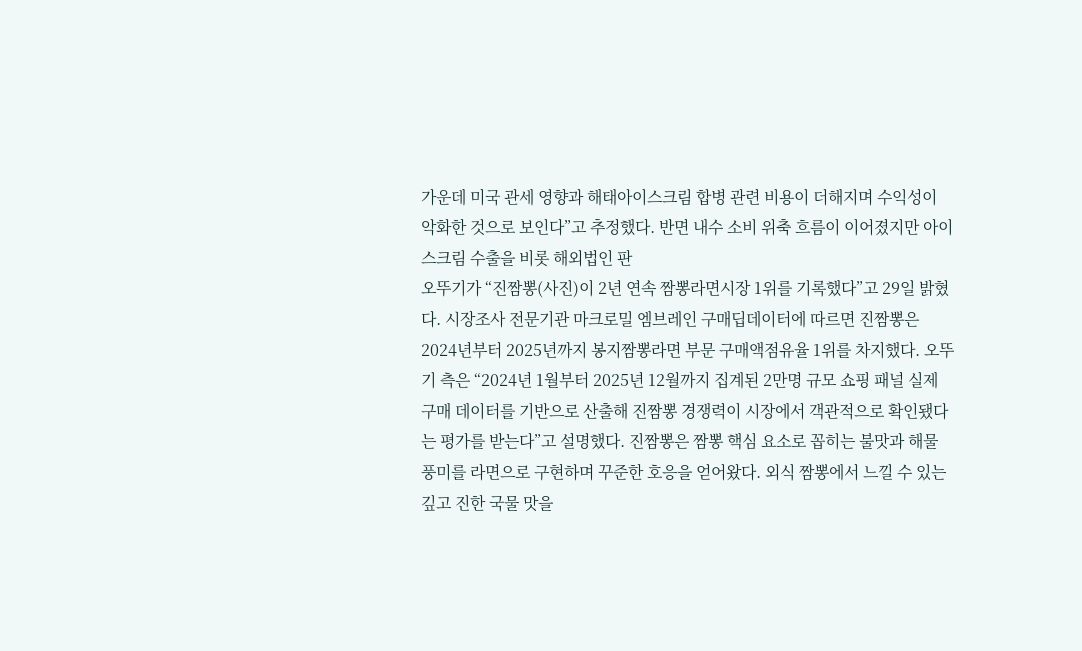가운데 미국 관세 영향과 해태아이스크림 합병 관련 비용이 더해지며 수익성이 악화한 것으로 보인다”고 추정했다. 반면 내수 소비 위축 흐름이 이어졌지만 아이스크림 수출을 비롯 해외법인 판
오뚜기가 “진짬뽕(사진)이 2년 연속 짬뽕라면시장 1위를 기록했다”고 29일 밝혔다. 시장조사 전문기관 마크로밀 엠브레인 구매딥데이터에 따르면 진짬뽕은 2024년부터 2025년까지 봉지짬뽕라면 부문 구매액점유율 1위를 차지했다. 오뚜기 측은 “2024년 1월부터 2025년 12월까지 집계된 2만명 규모 쇼핑 패널 실제 구매 데이터를 기반으로 산출해 진짬뽕 경쟁력이 시장에서 객관적으로 확인됐다는 평가를 받는다”고 설명했다. 진짬뽕은 짬뽕 핵심 요소로 꼽히는 불맛과 해물 풍미를 라면으로 구현하며 꾸준한 호응을 얻어왔다. 외식 짬뽕에서 느낄 수 있는 깊고 진한 국물 맛을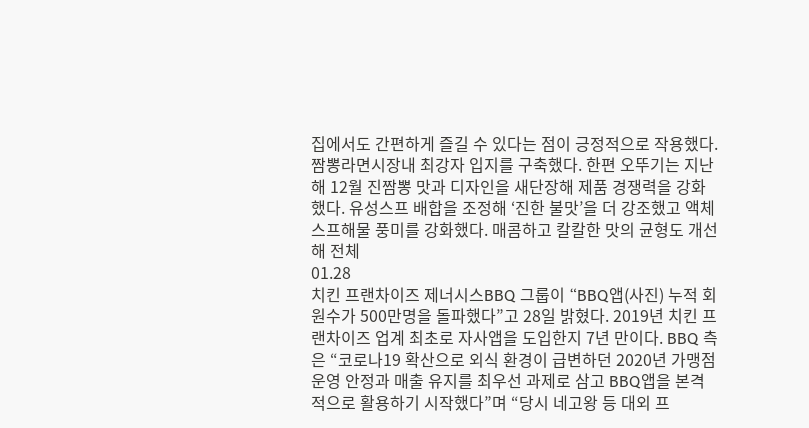집에서도 간편하게 즐길 수 있다는 점이 긍정적으로 작용했다. 짬뽕라면시장내 최강자 입지를 구축했다. 한편 오뚜기는 지난해 12월 진짬뽕 맛과 디자인을 새단장해 제품 경쟁력을 강화했다. 유성스프 배합을 조정해 ‘진한 불맛’을 더 강조했고 액체스프해물 풍미를 강화했다. 매콤하고 칼칼한 맛의 균형도 개선해 전체
01.28
치킨 프랜차이즈 제너시스BBQ 그룹이 “BBQ앱(사진) 누적 회원수가 500만명을 돌파했다”고 28일 밝혔다. 2019년 치킨 프랜차이즈 업계 최초로 자사앱을 도입한지 7년 만이다. BBQ 측은 “코로나19 확산으로 외식 환경이 급변하던 2020년 가맹점 운영 안정과 매출 유지를 최우선 과제로 삼고 BBQ앱을 본격적으로 활용하기 시작했다”며 “당시 네고왕 등 대외 프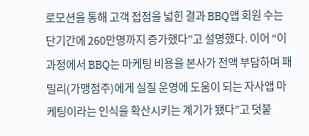로모션을 통해 고객 접점을 넓힌 결과 BBQ앱 회원 수는 단기간에 260만명까지 증가했다”고 설명했다. 이어 “이 과정에서 BBQ는 마케팅 비용을 본사가 전액 부담하며 패밀리(가맹점주)에게 실질 운영에 도움이 되는 자사앱 마케팅이라는 인식을 확산시키는 계기가 됐다”고 덧붙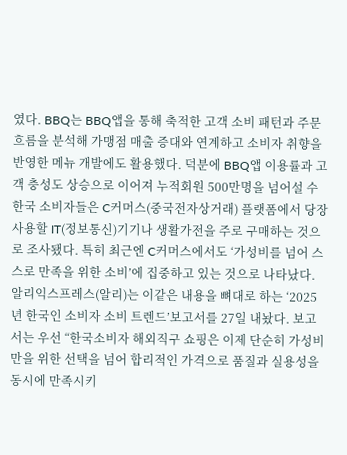였다. BBQ는 BBQ앱을 통해 축적한 고객 소비 패턴과 주문 흐름을 분석해 가맹점 매출 증대와 연계하고 소비자 취향을 반영한 메뉴 개발에도 활용했다. 덕분에 BBQ앱 이용률과 고객 충성도 상승으로 이어져 누적회원 500만명을 넘어설 수
한국 소비자들은 C커머스(중국전자상거래) 플랫폼에서 당장 사용할 IT(정보통신)기기나 생활가전을 주로 구매하는 것으로 조사됐다. 특히 최근엔 C커머스에서도 ‘가성비를 넘어 스스로 만족을 위한 소비’에 집중하고 있는 것으로 나타났다. 알리익스프레스(알리)는 이같은 내용을 뼈대로 하는 ‘2025년 한국인 소비자 소비 트렌드’보고서를 27일 내놨다. 보고서는 우선 “한국소비자 해외직구 쇼핑은 이제 단순히 가성비만을 위한 선택을 넘어 합리적인 가격으로 품질과 실용성을 동시에 만족시키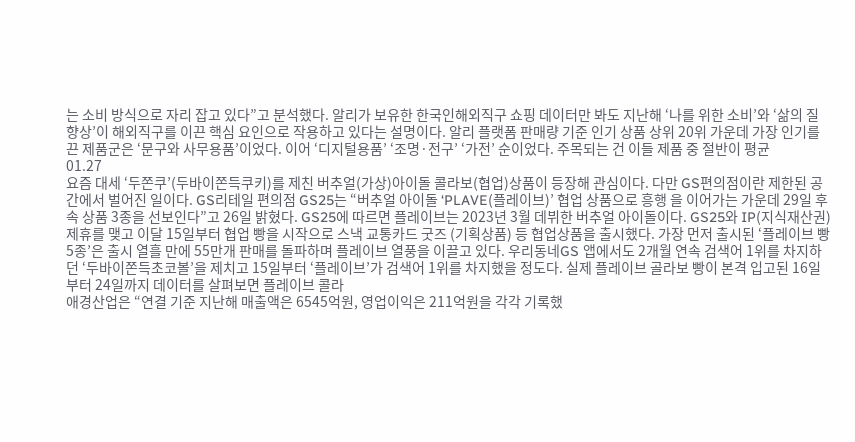는 소비 방식으로 자리 잡고 있다”고 분석했다. 알리가 보유한 한국인해외직구 쇼핑 데이터만 봐도 지난해 ‘나를 위한 소비’와 ‘삶의 질 향상’이 해외직구를 이끈 핵심 요인으로 작용하고 있다는 설명이다. 알리 플랫폼 판매량 기준 인기 상품 상위 20위 가운데 가장 인기를 끈 제품군은 ‘문구와 사무용품’이었다. 이어 ‘디지털용품’ ‘조명·전구’ ‘가전’ 순이었다. 주목되는 건 이들 제품 중 절반이 평균
01.27
요즘 대세 ‘두쫀쿠’(두바이쫀득쿠키)를 제친 버추얼(가상)아이돌 콜라보(협업)상품이 등장해 관심이다. 다만 GS편의점이란 제한된 공간에서 벌어진 일이다. GS리테일 편의점 GS25는 “버추얼 아이돌 ‘PLAVE(플레이브)’ 협업 상품으로 흥행 을 이어가는 가운데 29일 후속 상품 3종을 선보인다”고 26일 밝혔다. GS25에 따르면 플레이브는 2023년 3월 데뷔한 버추얼 아이돌이다. GS25와 IP(지식재산권) 제휴를 맺고 이달 15일부터 협업 빵을 시작으로 스낵 교통카드 굿즈 (기획상품) 등 협업상품을 출시했다. 가장 먼저 출시된 ‘플레이브 빵 5종’은 출시 열흘 만에 55만개 판매를 돌파하며 플레이브 열풍을 이끌고 있다. 우리동네GS 앱에서도 2개월 연속 검색어 1위를 차지하던 ‘두바이쫀득초코볼’을 제치고 15일부터 ‘플레이브’가 검색어 1위를 차지했을 정도다. 실제 플레이브 골라보 빵이 본격 입고된 16일부터 24일까지 데이터를 살펴보면 플레이브 콜라
애경산업은 “연결 기준 지난해 매출액은 6545억원, 영업이익은 211억원을 각각 기록했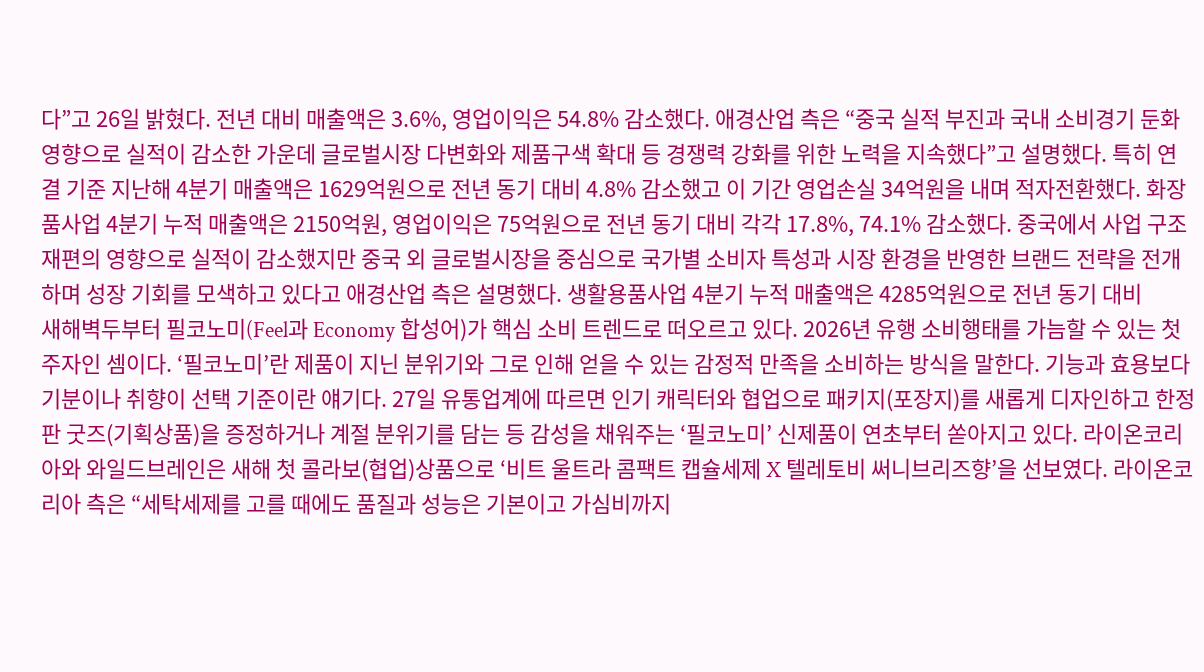다”고 26일 밝혔다. 전년 대비 매출액은 3.6%, 영업이익은 54.8% 감소했다. 애경산업 측은 “중국 실적 부진과 국내 소비경기 둔화 영향으로 실적이 감소한 가운데 글로벌시장 다변화와 제품구색 확대 등 경쟁력 강화를 위한 노력을 지속했다”고 설명했다. 특히 연결 기준 지난해 4분기 매출액은 1629억원으로 전년 동기 대비 4.8% 감소했고 이 기간 영업손실 34억원을 내며 적자전환했다. 화장품사업 4분기 누적 매출액은 2150억원, 영업이익은 75억원으로 전년 동기 대비 각각 17.8%, 74.1% 감소했다. 중국에서 사업 구조 재편의 영향으로 실적이 감소했지만 중국 외 글로벌시장을 중심으로 국가별 소비자 특성과 시장 환경을 반영한 브랜드 전략을 전개하며 성장 기회를 모색하고 있다고 애경산업 측은 설명했다. 생활용품사업 4분기 누적 매출액은 4285억원으로 전년 동기 대비
새해벽두부터 필코노미(Feel과 Economy 합성어)가 핵심 소비 트렌드로 떠오르고 있다. 2026년 유행 소비행태를 가늠할 수 있는 첫 주자인 셈이다. ‘필코노미’란 제품이 지닌 분위기와 그로 인해 얻을 수 있는 감정적 만족을 소비하는 방식을 말한다. 기능과 효용보다 기분이나 취향이 선택 기준이란 얘기다. 27일 유통업계에 따르면 인기 캐릭터와 협업으로 패키지(포장지)를 새롭게 디자인하고 한정판 굿즈(기획상품)을 증정하거나 계절 분위기를 담는 등 감성을 채워주는 ‘필코노미’ 신제품이 연초부터 쏟아지고 있다. 라이온코리아와 와일드브레인은 새해 첫 콜라보(협업)상품으로 ‘비트 울트라 콤팩트 캡슐세제 X 텔레토비 써니브리즈향’을 선보였다. 라이온코리아 측은 “세탁세제를 고를 때에도 품질과 성능은 기본이고 가심비까지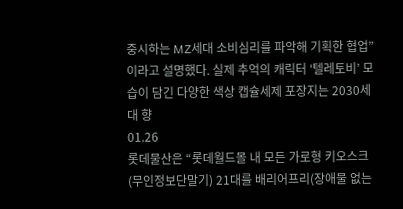중시하는 MZ세대 소비심리를 파악해 기획한 협업”이라고 설명했다. 실제 추억의 캐릭터 ‘텔레토비’ 모습이 담긴 다양한 색상 캡슐세제 포장지는 2030세대 향
01.26
롯데물산은 “롯데월드몰 내 모든 가로형 키오스크(무인정보단말기) 21대를 배리어프리(장애물 없는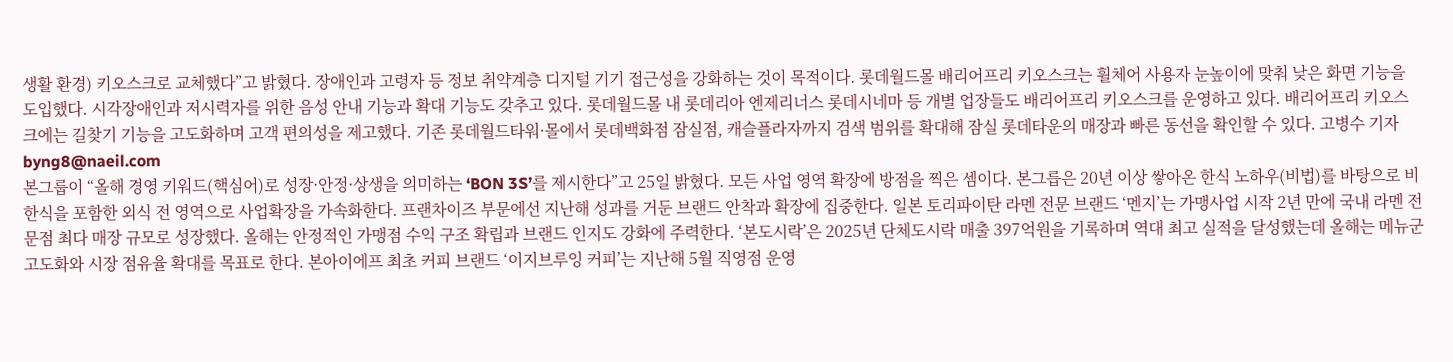생활 환경) 키오스크로 교체했다”고 밝혔다. 장애인과 고령자 등 정보 취약계층 디지털 기기 접근성을 강화하는 것이 목적이다. 롯데월드몰 배리어프리 키오스크는 휠체어 사용자 눈높이에 맞춰 낮은 화면 기능을 도입했다. 시각장애인과 저시력자를 위한 음성 안내 기능과 확대 기능도 갖추고 있다. 롯데월드몰 내 롯데리아 엔제리너스 롯데시네마 등 개별 업장들도 배리어프리 키오스크를 운영하고 있다. 배리어프리 키오스크에는 길찾기 기능을 고도화하며 고객 편의성을 제고했다. 기존 롯데월드타워·몰에서 롯데백화점 잠실점, 캐슬플라자까지 검색 범위를 확대해 잠실 롯데타운의 매장과 빠른 동선을 확인할 수 있다. 고병수 기자 byng8@naeil.com
본그룹이 “올해 경영 키워드(핵심어)로 성장·안정·상생을 의미하는 ‘BON 3S’를 제시한다”고 25일 밝혔다. 모든 사업 영역 확장에 방점을 찍은 셈이다. 본그릅은 20년 이상 쌓아온 한식 노하우(비법)를 바탕으로 비한식을 포함한 외식 전 영역으로 사업확장을 가속화한다. 프랜차이즈 부문에선 지난해 성과를 거둔 브랜드 안착과 확장에 집중한다. 일본 토리파이탄 라멘 전문 브랜드 ‘멘지’는 가맹사업 시작 2년 만에 국내 라멘 전문점 최다 매장 규모로 성장했다. 올해는 안정적인 가맹점 수익 구조 확립과 브랜드 인지도 강화에 주력한다. ‘본도시락’은 2025년 단체도시락 매출 397억원을 기록하며 역대 최고 실적을 달성했는데 올해는 메뉴군 고도화와 시장 점유율 확대를 목표로 한다. 본아이에프 최초 커피 브랜드 ‘이지브루잉 커피’는 지난해 5월 직영점 운영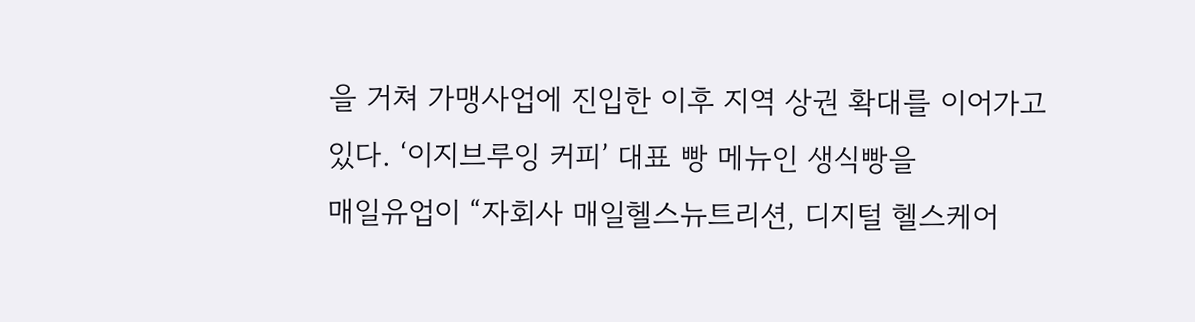을 거쳐 가맹사업에 진입한 이후 지역 상권 확대를 이어가고 있다. ‘이지브루잉 커피’ 대표 빵 메뉴인 생식빵을
매일유업이 “자회사 매일헬스뉴트리션, 디지털 헬스케어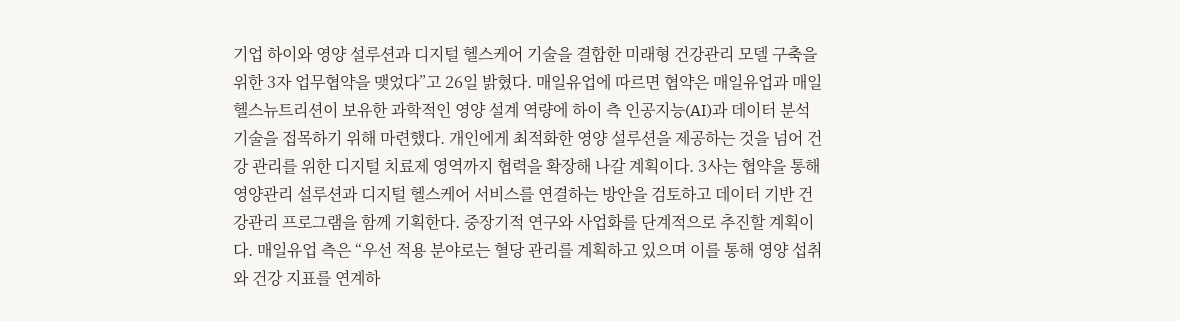기업 하이와 영양 설루션과 디지털 헬스케어 기술을 결합한 미래형 건강관리 모델 구축을 위한 3자 업무협약을 맺었다”고 26일 밝혔다. 매일유업에 따르면 협약은 매일유업과 매일헬스뉴트리션이 보유한 과학적인 영양 설계 역량에 하이 측 인공지능(AI)과 데이터 분석 기술을 접목하기 위해 마련했다. 개인에게 최적화한 영양 설루션을 제공하는 것을 넘어 건강 관리를 위한 디지털 치료제 영역까지 협력을 확장해 나갈 계획이다. 3사는 협약을 통해 영양관리 설루션과 디지털 헬스케어 서비스를 연결하는 방안을 검토하고 데이터 기반 건강관리 프로그램을 함께 기획한다. 중장기적 연구와 사업화를 단계적으로 추진할 계획이다. 매일유업 측은 “우선 적용 분야로는 혈당 관리를 계획하고 있으며 이를 통해 영양 섭취와 건강 지표를 연계하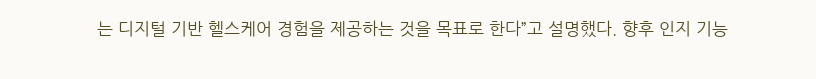는 디지털 기반 헬스케어 경험을 제공하는 것을 목표로 한다”고 설명했다. 향후 인지 기능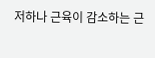저하나 근육이 감소하는 근